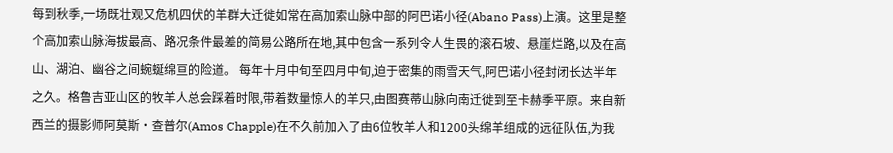每到秋季,一场既壮观又危机四伏的羊群大迁徙如常在高加索山脉中部的阿巴诺小径(Abano Pass)上演。这里是整个高加索山脉海拔最高、路况条件最差的简易公路所在地,其中包含一系列令人生畏的滚石坡、悬崖烂路,以及在高山、湖泊、幽谷之间蜿蜒绵亘的险道。 每年十月中旬至四月中旬,迫于密集的雨雪天气,阿巴诺小径封闭长达半年之久。格鲁吉亚山区的牧羊人总会踩着时限,带着数量惊人的羊只,由图赛蒂山脉向南迁徙到至卡赫季平原。来自新西兰的摄影师阿莫斯·查普尔(Amos Chapple)在不久前加入了由6位牧羊人和1200头绵羊组成的远征队伍,为我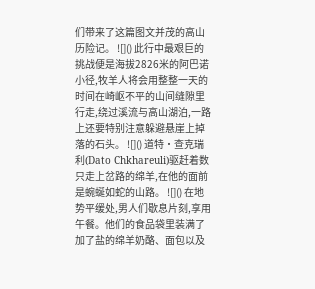们带来了这篇图文并茂的高山历险记。 ![]() 此行中最艰巨的挑战便是海拔2826米的阿巴诺小径,牧羊人将会用整整一天的时间在崎岖不平的山间缝隙里行走,绕过溪流与高山湖泊,一路上还要特别注意躲避悬崖上掉落的石头。 ![]() 道特·查克瑞利(Dato Chkhareuli)驱赶着数只走上岔路的绵羊,在他的面前是蜿蜒如蛇的山路。 ![]() 在地势平缓处,男人们歇息片刻,享用午餐。他们的食品袋里装满了加了盐的绵羊奶酪、面包以及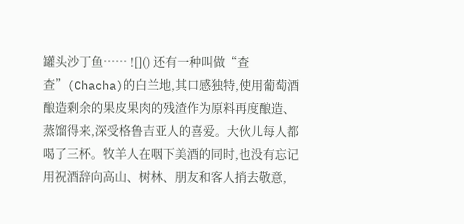罐头沙丁鱼…… ![]() 还有一种叫做“查查”(Chacha)的白兰地,其口感独特,使用葡萄酒酿造剩余的果皮果肉的残渣作为原料再度酿造、蒸馏得来,深受格鲁吉亚人的喜爱。大伙儿每人都喝了三杯。牧羊人在咽下美酒的同时,也没有忘记用祝酒辞向高山、树林、朋友和客人捎去敬意,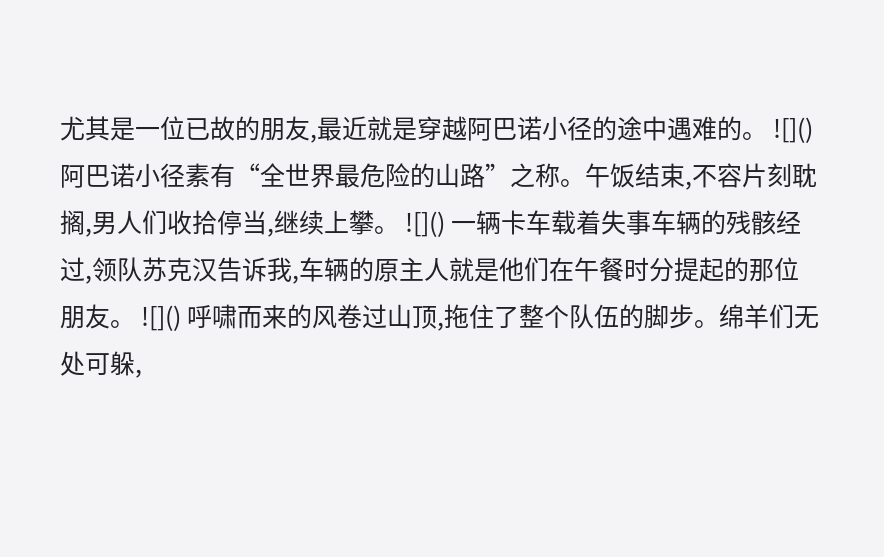尤其是一位已故的朋友,最近就是穿越阿巴诺小径的途中遇难的。 ![]() 阿巴诺小径素有“全世界最危险的山路”之称。午饭结束,不容片刻耽搁,男人们收拾停当,继续上攀。 ![]() 一辆卡车载着失事车辆的残骸经过,领队苏克汉告诉我,车辆的原主人就是他们在午餐时分提起的那位朋友。 ![]() 呼啸而来的风卷过山顶,拖住了整个队伍的脚步。绵羊们无处可躲,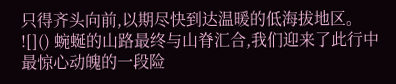只得齐头向前,以期尽快到达温暖的低海拔地区。 ![]() 蜿蜒的山路最终与山脊汇合,我们迎来了此行中最惊心动魄的一段险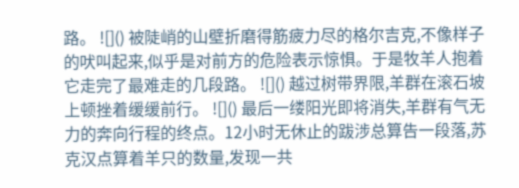路。 ![]() 被陡峭的山壁折磨得筋疲力尽的格尔吉克,不像样子的吠叫起来,似乎是对前方的危险表示惊惧。于是牧羊人抱着它走完了最难走的几段路。 ![]() 越过树带界限,羊群在滚石坡上顿挫着缓缓前行。 ![]() 最后一缕阳光即将消失,羊群有气无力的奔向行程的终点。12小时无休止的跋涉总算告一段落,苏克汉点算着羊只的数量,发现一共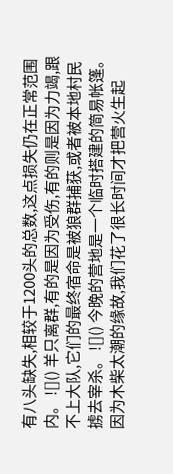有八头缺失,相较于1200头的总数,这点损失仍在正常范围内。 ![]() 羊只离群,有的是因为受伤,有的则是因为力竭,跟不上大队,它们的最终宿命是被狼群捕获,或者被本地村民掳去宰杀。 ![]() 今晚的营地是一个临时搭建的简易帐篷。因为木柴太潮的缘故,我们花了很长时间才把营火生起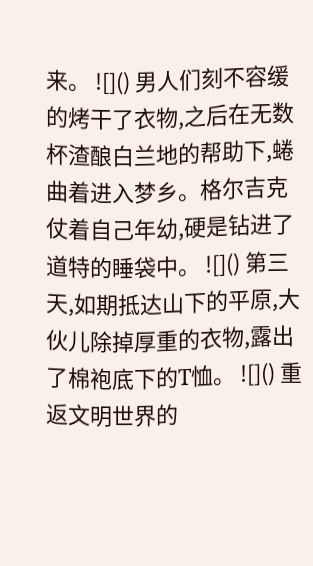来。 ![]() 男人们刻不容缓的烤干了衣物,之后在无数杯渣酿白兰地的帮助下,蜷曲着进入梦乡。格尔吉克仗着自己年幼,硬是钻进了道特的睡袋中。 ![]() 第三天,如期抵达山下的平原,大伙儿除掉厚重的衣物,露出了棉袍底下的T恤。 ![]() 重返文明世界的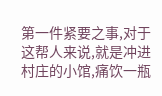第一件紧要之事,对于这帮人来说,就是冲进村庄的小馆,痛饮一瓶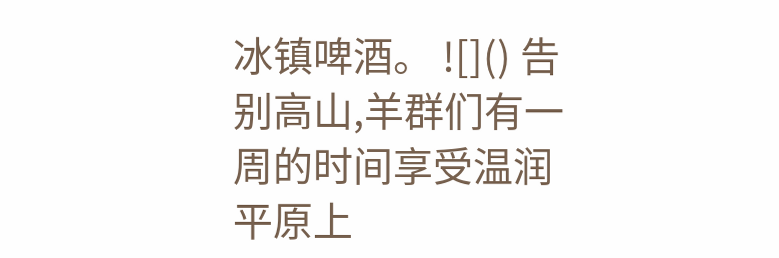冰镇啤酒。 ![]() 告别高山,羊群们有一周的时间享受温润平原上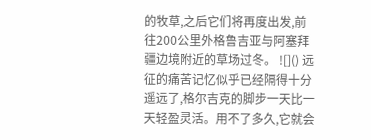的牧草,之后它们将再度出发,前往200公里外格鲁吉亚与阿塞拜疆边境附近的草场过冬。 ![]() 远征的痛苦记忆似乎已经隔得十分遥远了,格尔吉克的脚步一天比一天轻盈灵活。用不了多久,它就会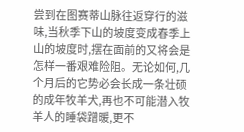尝到在图赛蒂山脉往返穿行的滋味,当秋季下山的坡度变成春季上山的坡度时,摆在面前的又将会是怎样一番艰难险阻。无论如何,几个月后的它势必会长成一条壮硕的成年牧羊犬,再也不可能潜入牧羊人的睡袋蹭暖,更不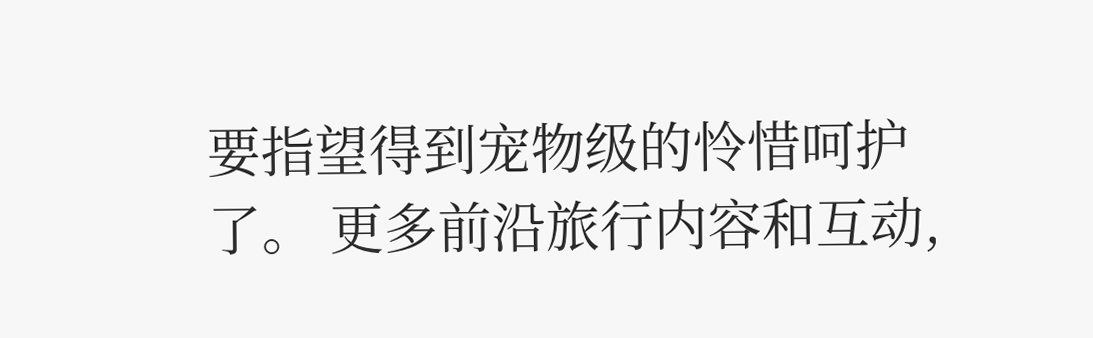要指望得到宠物级的怜惜呵护了。 更多前沿旅行内容和互动,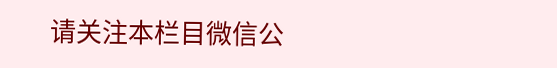请关注本栏目微信公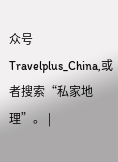众号Travelplus_China,或者搜索“私家地理”。 |